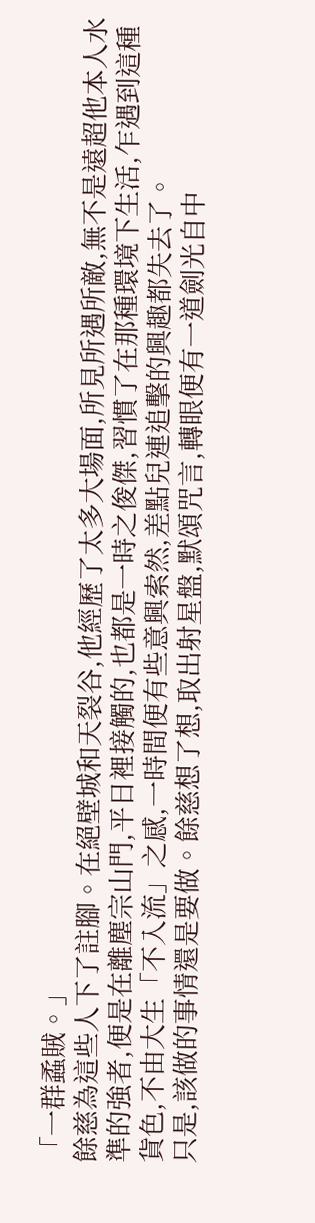「一群蟊賊。」
餘慈為這些人下了註腳。在絕壁城和天裂谷,他經歷了太多大場面,所見所遇所敵,無不是遠超他本人水準的強者,便是在離塵宗山門,平日裡接觸的,也都是一時之俊傑,習慣了在那種環境下生活,乍遇到這種貨色,不由大生「不入流」之感,一時間便有些意興索然,差點兒連追擊的興趣都失去了。
只是,該做的事情還是要做。餘慈想了想,取出射星盤,默頌咒言,轉眼便有一道劍光自中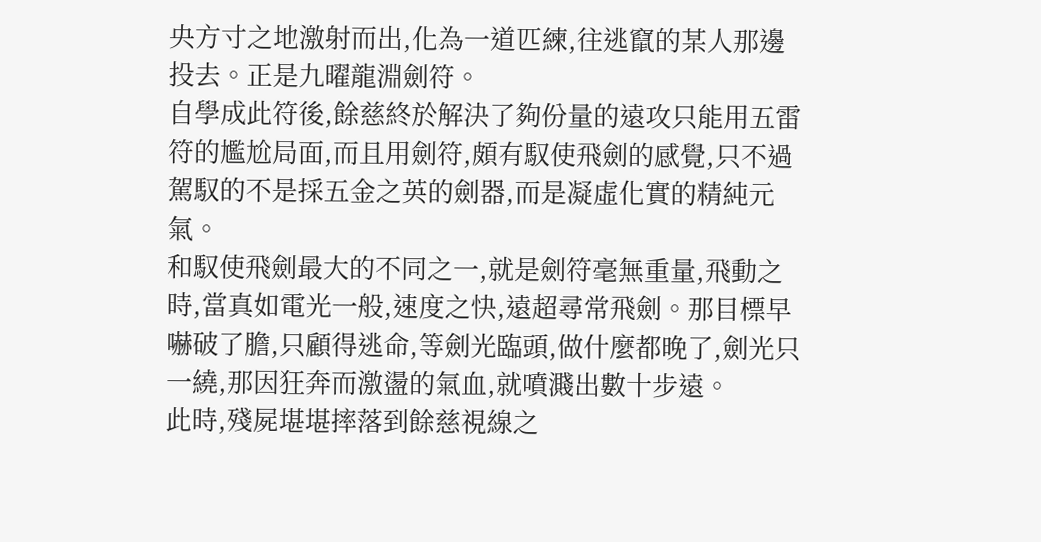央方寸之地激射而出,化為一道匹練,往逃竄的某人那邊投去。正是九曜龍淵劍符。
自學成此符後,餘慈終於解決了夠份量的遠攻只能用五雷符的尷尬局面,而且用劍符,頗有馭使飛劍的感覺,只不過駕馭的不是採五金之英的劍器,而是凝虛化實的精純元氣。
和馭使飛劍最大的不同之一,就是劍符毫無重量,飛動之時,當真如電光一般,速度之快,遠超尋常飛劍。那目標早嚇破了膽,只顧得逃命,等劍光臨頭,做什麼都晚了,劍光只一繞,那因狂奔而激盪的氣血,就噴濺出數十步遠。
此時,殘屍堪堪摔落到餘慈視線之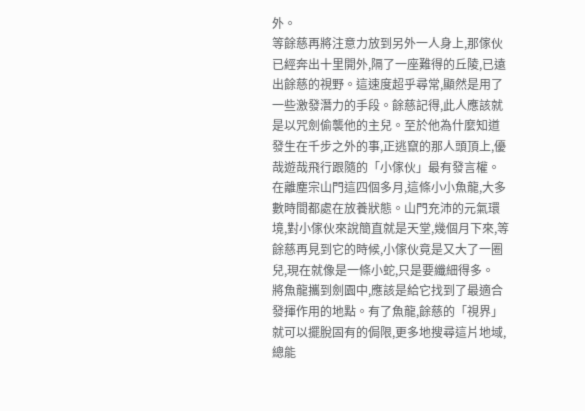外。
等餘慈再將注意力放到另外一人身上,那傢伙已經奔出十里開外,隔了一座難得的丘陵,已遠出餘慈的視野。這速度超乎尋常,顯然是用了一些激發潛力的手段。餘慈記得,此人應該就是以咒劍偷襲他的主兒。至於他為什麼知道發生在千步之外的事,正逃竄的那人頭頂上,優哉遊哉飛行跟隨的「小傢伙」最有發言權。
在離塵宗山門這四個多月,這條小小魚龍,大多數時間都處在放養狀態。山門充沛的元氣環境,對小傢伙來說簡直就是天堂,幾個月下來,等餘慈再見到它的時候,小傢伙竟是又大了一圈兒,現在就像是一條小蛇,只是要纖細得多。
將魚龍攜到劍園中,應該是給它找到了最適合發揮作用的地點。有了魚龍,餘慈的「視界」就可以擺脫固有的侷限,更多地搜尋這片地域,總能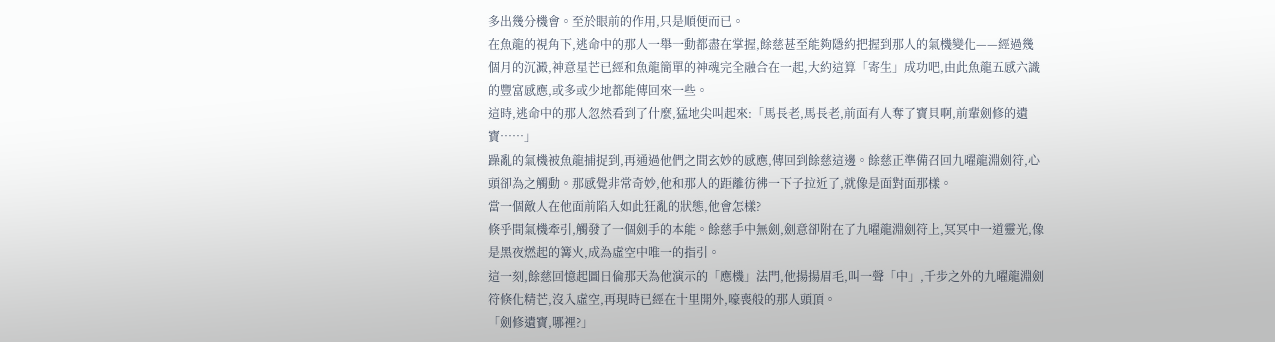多出幾分機會。至於眼前的作用,只是順便而已。
在魚龍的視角下,逃命中的那人一舉一動都盡在掌握,餘慈甚至能夠隱約把握到那人的氣機變化——經過幾個月的沉澱,神意星芒已經和魚龍簡單的神魂完全融合在一起,大約這算「寄生」成功吧,由此魚龍五感六識的豐富感應,或多或少地都能傳回來一些。
這時,逃命中的那人忽然看到了什麼,猛地尖叫起來:「馬長老,馬長老,前面有人奪了寶貝啊,前輩劍修的遺寶……」
躁亂的氣機被魚龍捕捉到,再通過他們之間玄妙的感應,傳回到餘慈這邊。餘慈正準備召回九曜龍淵劍符,心頭卻為之觸動。那感覺非常奇妙,他和那人的距離彷彿一下子拉近了,就像是面對面那樣。
當一個敵人在他面前陷入如此狂亂的狀態,他會怎樣?
倏乎間氣機牽引,觸發了一個劍手的本能。餘慈手中無劍,劍意卻附在了九曜龍淵劍符上,冥冥中一道靈光,像是黑夜燃起的篝火,成為虛空中唯一的指引。
這一刻,餘慈回憶起圖日倫那天為他演示的「應機」法門,他揚揚眉毛,叫一聲「中」,千步之外的九曜龍淵劍符倏化精芒,沒入虛空,再現時已經在十里開外,嚎喪般的那人頭頂。
「劍修遺寶,哪裡?」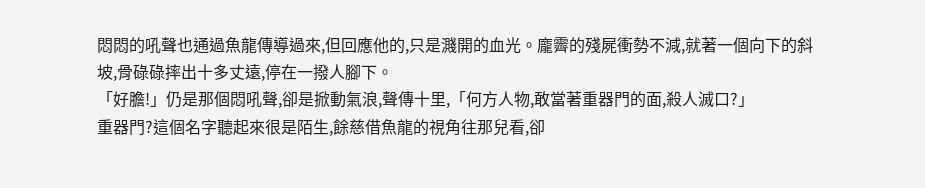悶悶的吼聲也通過魚龍傳導過來,但回應他的,只是濺開的血光。龐霽的殘屍衝勢不減,就著一個向下的斜坡,骨碌碌摔出十多丈遠,停在一撥人腳下。
「好膽!」仍是那個悶吼聲,卻是掀動氣浪,聲傳十里,「何方人物,敢當著重器門的面,殺人滅口?」
重器門?這個名字聽起來很是陌生,餘慈借魚龍的視角往那兒看,卻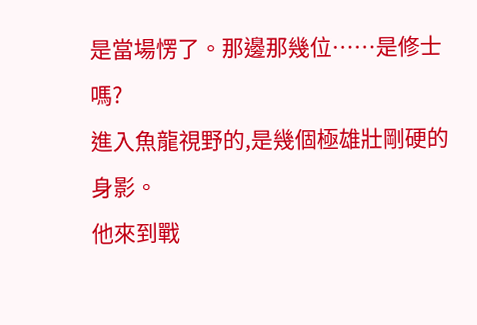是當場愣了。那邊那幾位……是修士嗎?
進入魚龍視野的,是幾個極雄壯剛硬的身影。
他來到戰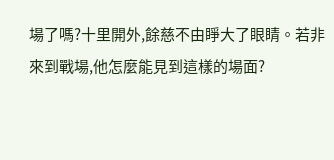場了嗎?十里開外,餘慈不由睜大了眼睛。若非來到戰場,他怎麼能見到這樣的場面?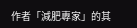作者「減肥專家」的其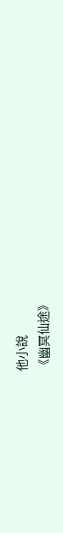他小說
《幽冥仙途》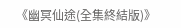《幽冥仙途(全集終結版)》